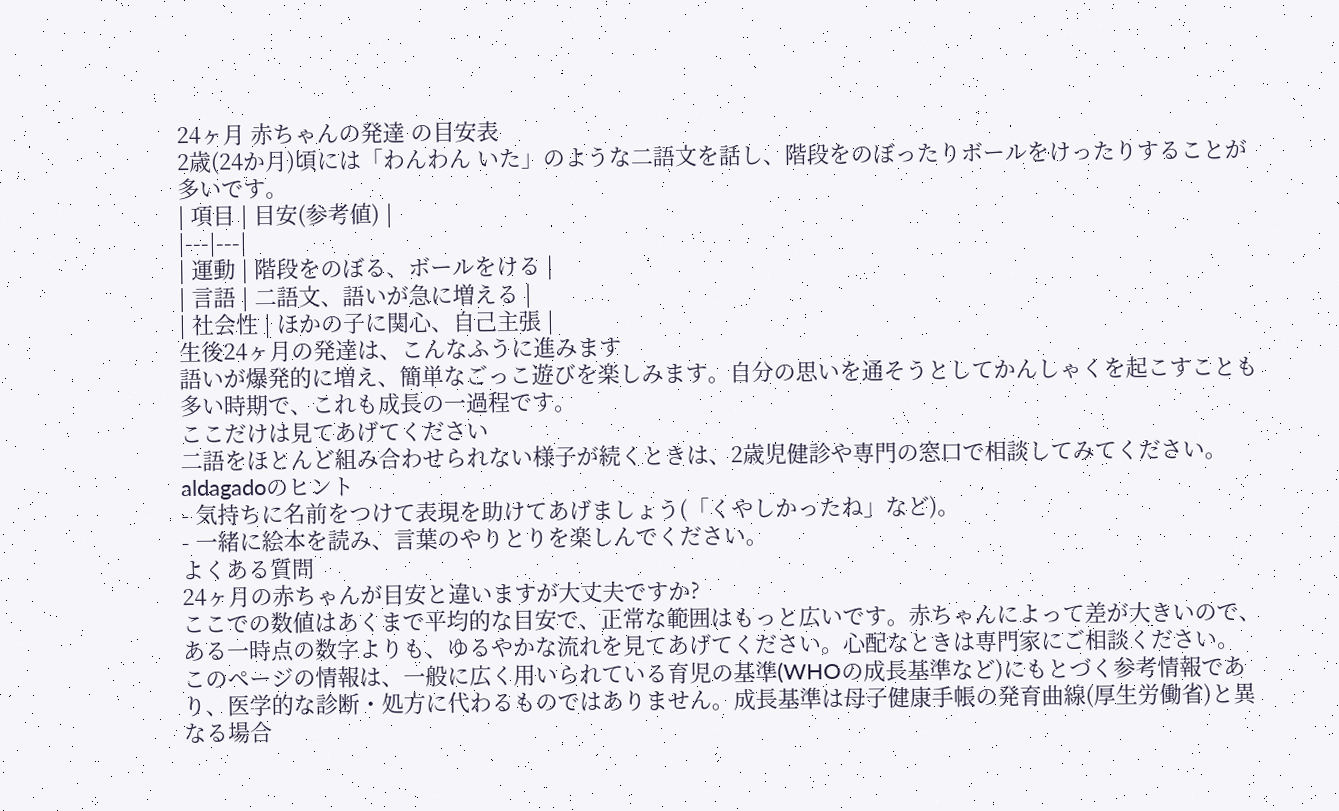24ヶ月 赤ちゃんの発達 の目安表
2歳(24か月)頃には「わんわん いた」のような二語文を話し、階段をのぼったりボールをけったりすることが多いです。
| 項目 | 目安(参考値) |
|---|---|
| 運動 | 階段をのぼる、ボールをける |
| 言語 | 二語文、語いが急に増える |
| 社会性 | ほかの子に関心、自己主張 |
生後24ヶ月の発達は、こんなふうに進みます
語いが爆発的に増え、簡単なごっこ遊びを楽しみます。自分の思いを通そうとしてかんしゃくを起こすことも多い時期で、これも成長の一過程です。
ここだけは見てあげてください
二語をほとんど組み合わせられない様子が続くときは、2歳児健診や専門の窓口で相談してみてください。
aldagadoのヒント
- 気持ちに名前をつけて表現を助けてあげましょう(「くやしかったね」など)。
- 一緒に絵本を読み、言葉のやりとりを楽しんでください。
よくある質問
24ヶ月の赤ちゃんが目安と違いますが大丈夫ですか?
ここでの数値はあくまで平均的な目安で、正常な範囲はもっと広いです。赤ちゃんによって差が大きいので、ある一時点の数字よりも、ゆるやかな流れを見てあげてください。心配なときは専門家にご相談ください。
このページの情報は、一般に広く用いられている育児の基準(WHOの成長基準など)にもとづく参考情報であり、医学的な診断・処方に代わるものではありません。成長基準は母子健康手帳の発育曲線(厚生労働省)と異なる場合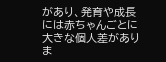があり、発育や成長には赤ちゃんごとに大きな個人差がありま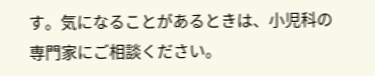す。気になることがあるときは、小児科の専門家にご相談ください。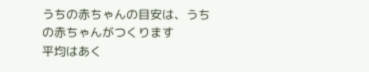うちの赤ちゃんの目安は、うちの赤ちゃんがつくります
平均はあく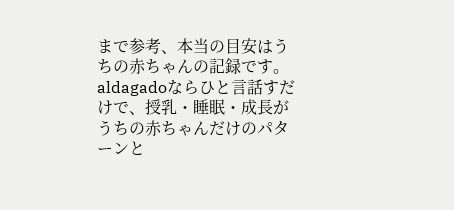まで参考、本当の目安はうちの赤ちゃんの記録です。aldagadoならひと言話すだけで、授乳・睡眠・成長がうちの赤ちゃんだけのパターンと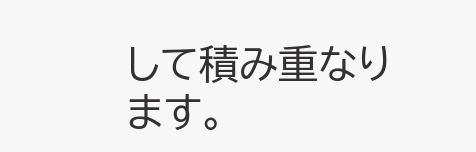して積み重なります。